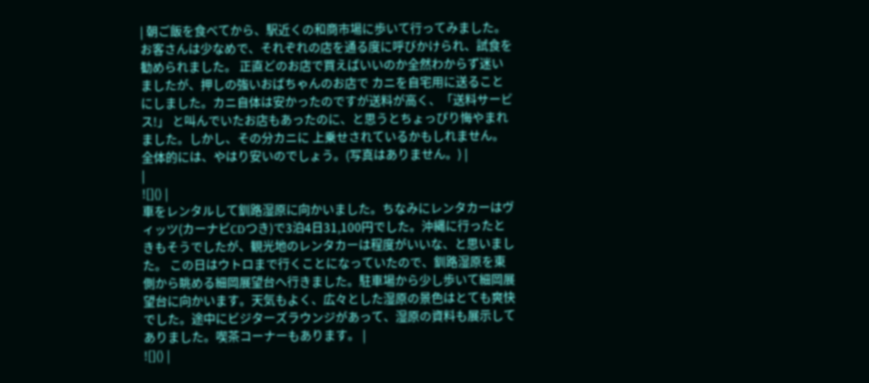| 朝ご飯を食べてから、駅近くの和商市場に歩いて行ってみました。 お客さんは少なめで、それぞれの店を通る度に呼びかけられ、試食を勧められました。 正直どのお店で買えばいいのか全然わからず迷いましたが、押しの強いおばちゃんのお店で カニを自宅用に送ることにしました。カニ自体は安かったのですが送料が高く、「送料サービス!」 と叫んでいたお店もあったのに、と思うとちょっぴり悔やまれました。しかし、その分カニに 上乗せされているかもしれません。全体的には、やはり安いのでしょう。(写真はありません。) |
|
![]() |
車をレンタルして釧路湿原に向かいました。ちなみにレンタカーはヴィッツ(カーナビCDつき)で3泊4日31,100円でした。沖縄に行ったときもそうでしたが、観光地のレンタカーは程度がいいな、と思いました。 この日はウトロまで行くことになっていたので、釧路湿原を東側から眺める細岡展望台へ行きました。駐車場から少し歩いて細岡展望台に向かいます。天気もよく、広々とした湿原の景色はとても爽快でした。途中にビジターズラウンジがあって、湿原の資料も展示してありました。喫茶コーナーもあります。 |
![]() |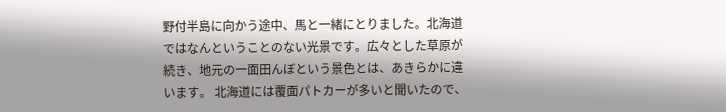野付半島に向かう途中、馬と一緒にとりました。北海道ではなんということのない光景です。広々とした草原が続き、地元の一面田んぼという景色とは、あきらかに違います。 北海道には覆面パトカーが多いと聞いたので、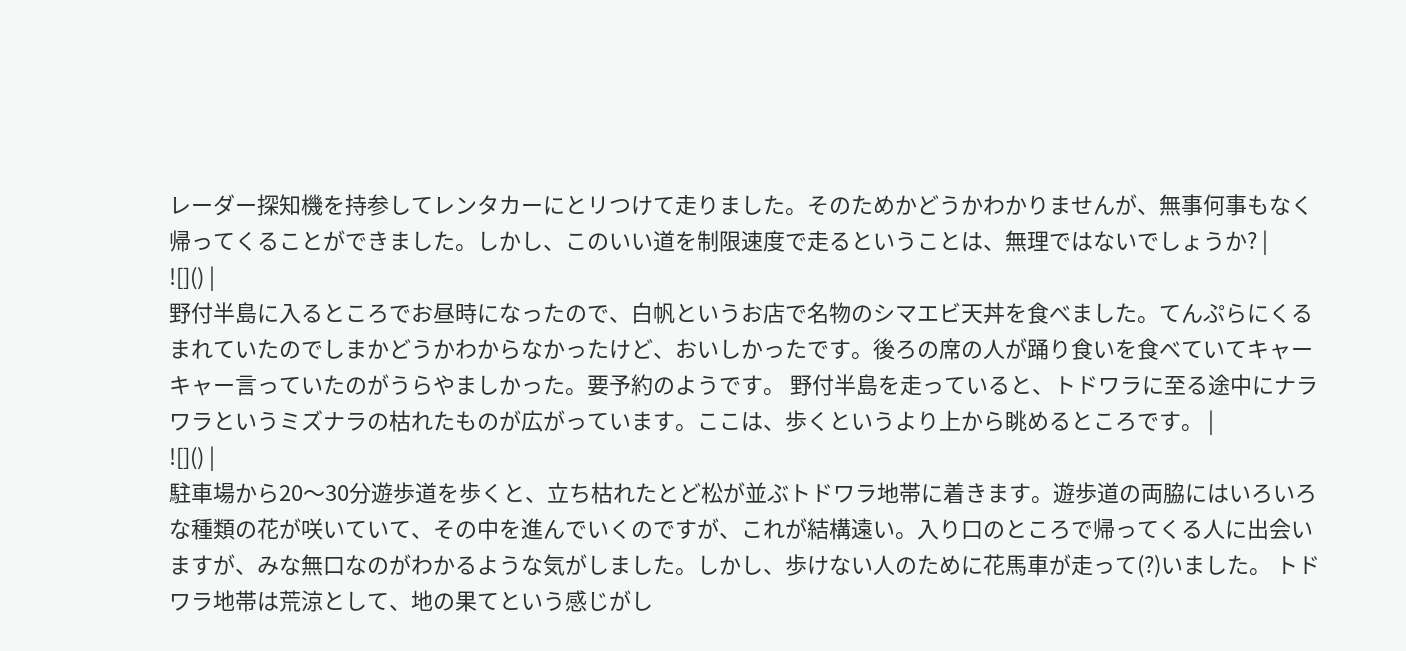レーダー探知機を持参してレンタカーにとリつけて走りました。そのためかどうかわかりませんが、無事何事もなく帰ってくることができました。しかし、このいい道を制限速度で走るということは、無理ではないでしょうか? |
![]() |
野付半島に入るところでお昼時になったので、白帆というお店で名物のシマエビ天丼を食べました。てんぷらにくるまれていたのでしまかどうかわからなかったけど、おいしかったです。後ろの席の人が踊り食いを食べていてキャーキャー言っていたのがうらやましかった。要予約のようです。 野付半島を走っていると、トドワラに至る途中にナラワラというミズナラの枯れたものが広がっています。ここは、歩くというより上から眺めるところです。 |
![]() |
駐車場から20〜30分遊歩道を歩くと、立ち枯れたとど松が並ぶトドワラ地帯に着きます。遊歩道の両脇にはいろいろな種類の花が咲いていて、その中を進んでいくのですが、これが結構遠い。入り口のところで帰ってくる人に出会いますが、みな無口なのがわかるような気がしました。しかし、歩けない人のために花馬車が走って(?)いました。 トドワラ地帯は荒涼として、地の果てという感じがし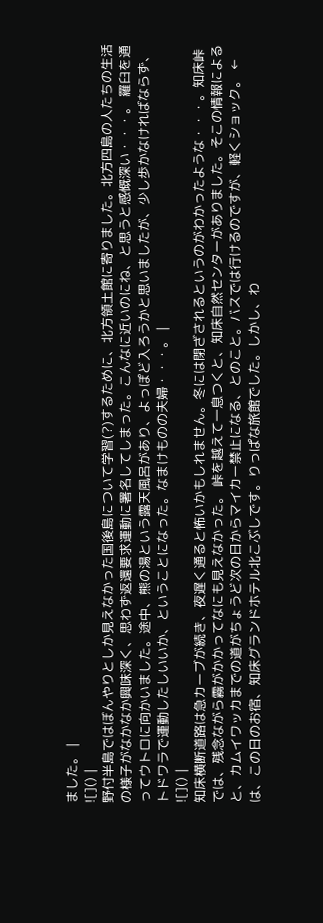ました。 |
![]() |
野付半島ではぼんやりとしか見えなかった国後島について学習(?)するために、北方領土館に寄りました。北方四島の人たちの生活の様子がなかなか興味深く、思わず返還要求運動に署名してしまった。こんなに近いのにね、と思うと感慨深い・・・。 羅臼を通ってウトロに向かいました。途中、熊の湯という露天風呂があり、よっぽど入ろうかと思いましたが、少し歩かなければならず、トドワラで運動したしいいか、ということになった。なまけものの夫婦・・・。 |
![]() |
知床横断道路は急カーブが続き、夜遅く通ると怖いかもしれません。冬には閉ざされるというのがわかったような・・・。知床峠では、残念ながら霧がかかってなにも見えなかった。 峠を越えて一息つくと、知床自然センターがありました。そこの情報によると、カムイワッカまでの道がちょうど次の日からマイカー禁止になる、とのこと。バスでは行けるのですが、軽くショック。 ←は、この日のお宿、知床グランドホテル北こぶしです。りっぱな旅館でした。しかし、わ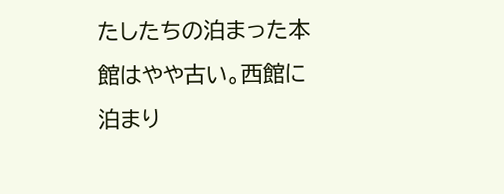たしたちの泊まった本館はやや古い。西館に泊まり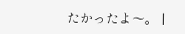たかったよ〜。 |